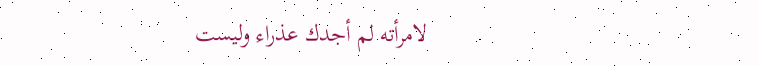لامرأته لم أجدك عذراء وليست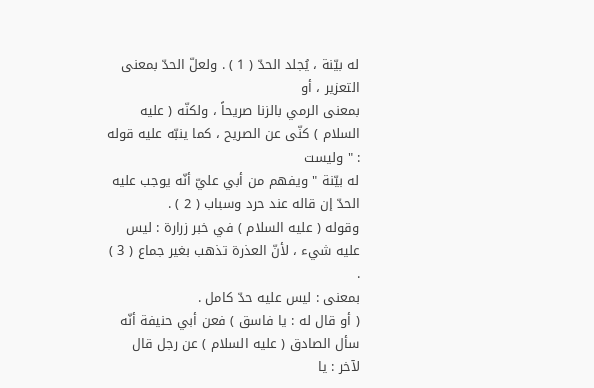له بيّنة ، يُجلد الحدّ ( 1 ) . ولعلّ الحدّ بمعنى التعزير ، أو
بمعنى الرمي بالزنا صريحاً ، ولكنّه ( عليه السلام ) كنّى عن الصريح ، كما ينبّه عليه قوله : " وليست
له بيّنة " ويفهم من أبي عليّ أنّه يوجب عليه الحدّ إن قاله عند حرد وسباب ( 2 ) .
وقوله ( عليه السلام ) في خبر زرارة : ليس عليه شيء ، لأنّ العذرة تذهب بغير جماع ( 3 ) .
بمعنى : ليس عليه حدّ كامل .
( أو قال له : يا فاسق ) فعن أبي حنيفة أنّه سأل الصادق ( عليه السلام ) عن رجل قال
لآخر : يا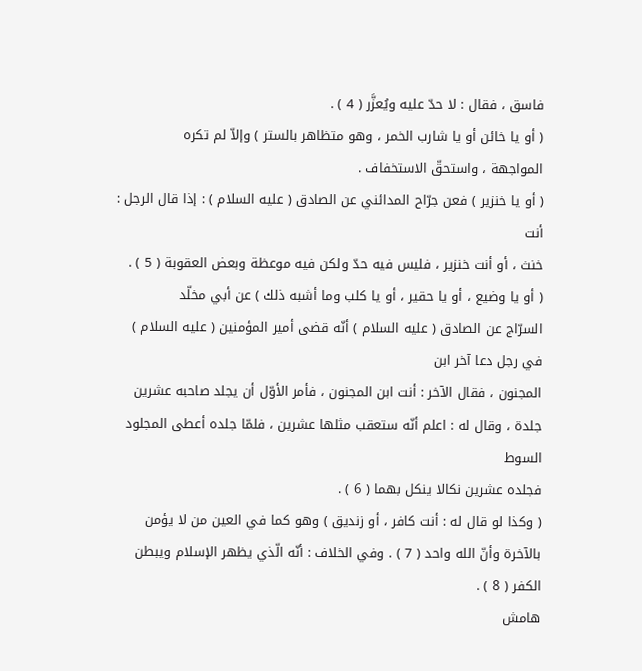فاسق ، فقال : لا حدّ عليه ويُعزَّر ( 4 ) .
( أو يا خائن أو يا شارب الخمر ، وهو متظاهر بالستر ) وإلاّ لم تكره
المواجهة ، واستحقّ الاستخفاف .
( أو يا خنزير ) فعن جرّاح المدائني عن الصادق ( عليه السلام ) : إذا قال الرجل : أنت
خنث ، أو أنت خنزير ، فليس فيه حدّ ولكن فيه موعظة وبعض العقوبة ( 5 ) .
( أو يا وضيع ، أو يا حقير ، أو يا كلب وما أشبه ذلك ) عن أبي مخلّد
السرّاج عن الصادق ( عليه السلام ) أنّه قضى أمير المؤمنين ( عليه السلام ) في رجل دعا آخر ابن
المجنون ، فقال الآخر : أنت ابن المجنون ، فأمر الأوّل أن يجلد صاحبه عشرين
جلدة ، وقال له : اعلم أنّه ستعقب مثلها عشرين ، فلمّا جلده أعطى المجلود السوط
فجلده عشرين نكالا ينكل بهما ( 6 ) .
( وكذا لو قال له : أنت كافر ، أو زنديق ) وهو كما في العين من لا يؤمن
بالآخرة وأنّ الله واحد ( 7 ) . وفي الخلاف : أنّه الّذي يظهر الإسلام ويبطن الكفر ( 8 ) .
هامش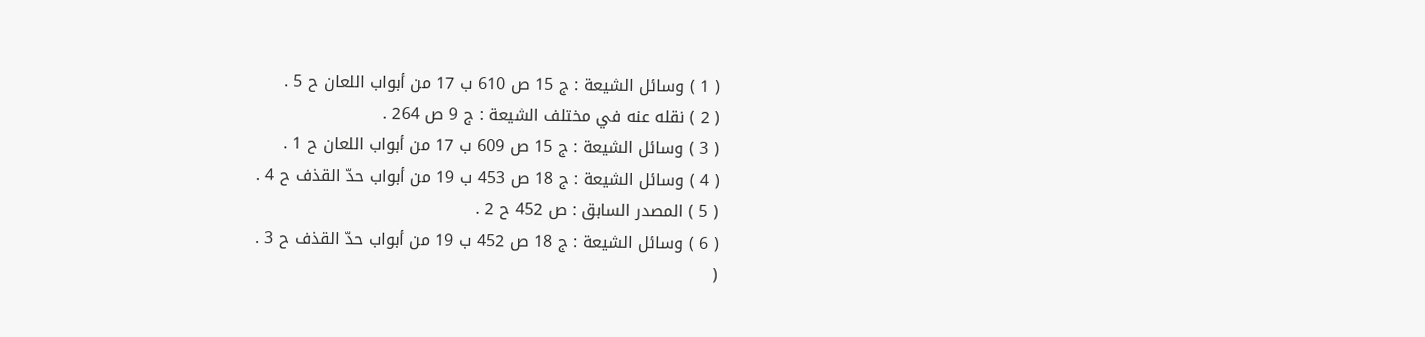( 1 ) وسائل الشيعة : ج 15 ص 610 ب 17 من أبواب اللعان ح 5 .
( 2 ) نقله عنه في مختلف الشيعة : ج 9 ص 264 .
( 3 ) وسائل الشيعة : ج 15 ص 609 ب 17 من أبواب اللعان ح 1 .
( 4 ) وسائل الشيعة : ج 18 ص 453 ب 19 من أبواب حدّ القذف ح 4 .
( 5 ) المصدر السابق : ص 452 ح 2 .
( 6 ) وسائل الشيعة : ج 18 ص 452 ب 19 من أبواب حدّ القذف ح 3 .
(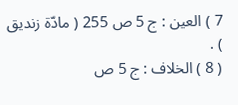7 ) العين : ج 5 ص 255 ( مادّة زنديق ) .
( 8 ) الخلاف : ج 5 ص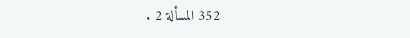352 المسألة 2 .